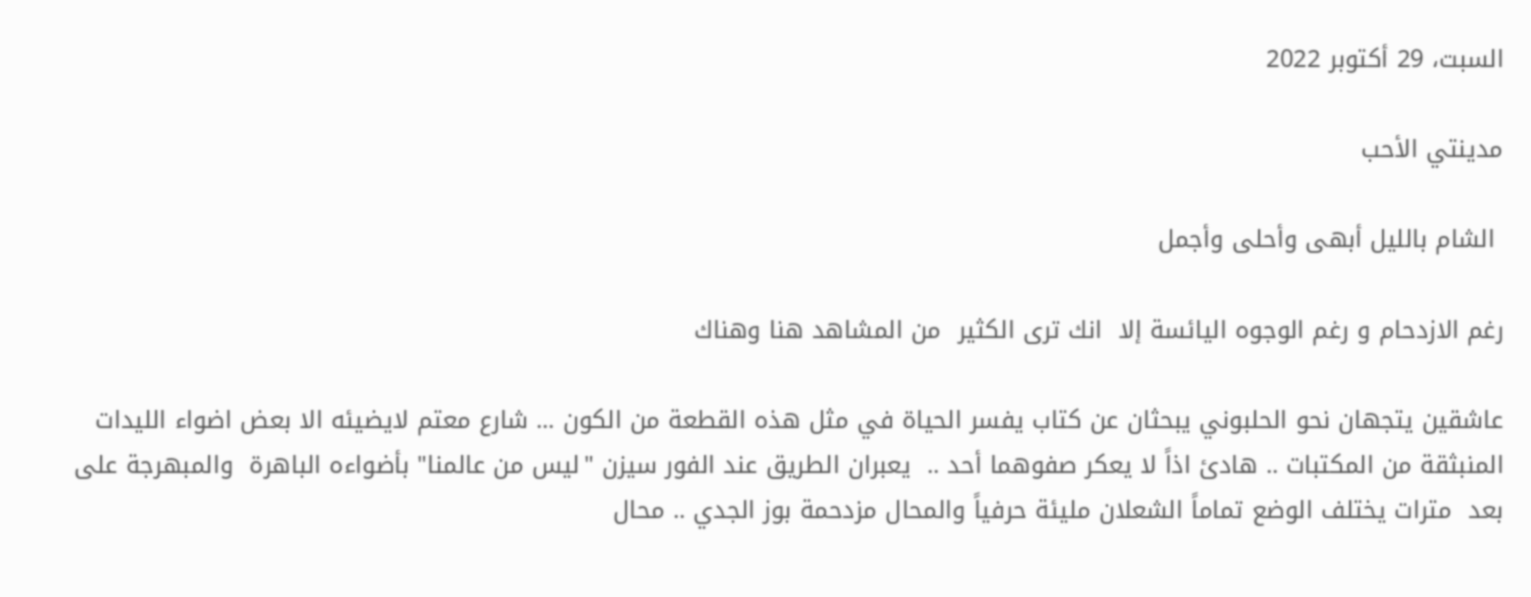السبت، 29 أكتوبر 2022

مدينتي الأحب

 الشام بالليل أبهى وأحلى وأجمل

رغم الازدحام و رغم الوجوه اليائسة إلا  انك ترى الكثير  من المشاهد هنا وهناك

عاشقين يتجهان نحو الحلبوني يبحثان عن كتاب يفسر الحياة في مثل هذه القطعة من الكون ... شارع معتم لايضيئه الا بعض اضواء الليدات المنبثقة من المكتبات .. هادئ اذاً لا يعكر صفوهما أحد ..  يعبران الطريق عند الفور سيزن "ليس من عالمنا" بأضواءه الباهرة  والمبهرجة على بعد  مترات يختلف الوضع تماماً الشعلان مليئة حرفياً والمحال مزدحمة بوز الجدي .. محال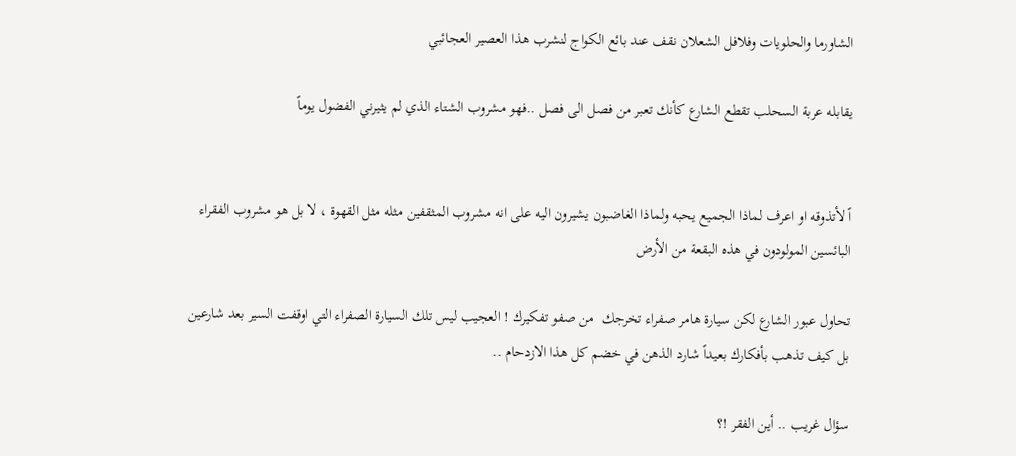الشاورما والحلويات وفلافل الشعلان نقف عند بائع الكواج لنشرب هذا العصير العجائبي

يقابله عربة السحلب تقطع الشارع كأنك تعبر من فصل الى فصل ..فهو مشروب الشتاء الذي لم يثيرني الفضول يوماً


اً لأتذوقه او اعرف لماذا الجميع يحبه ولماذا الغاضبون يشيرون اليه على انه مشروب المثقفين مثله مثل القهوة ، لا بل هو مشروب الفقراء  البائسين المولودون في هذه البقعة من الأرض

تحاول عبور الشارع لكن سيارة هامر صفراء تخرجك  من صفو تفكيرك ! العجيب ليس تلك السيارة الصفراء التي اوقفت السير بعد شارعين بل كيف تذهب بأفكارك بعيداً شارد الذهن في خضم كل هذا الازدحام ..

سؤال غريب .. أين الفقر !؟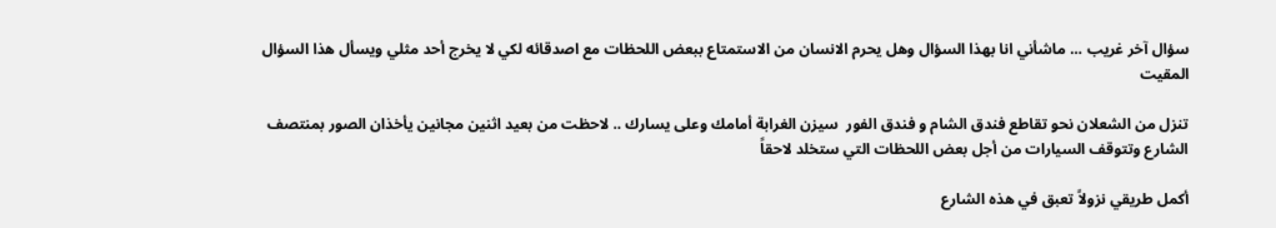سؤال آخر غريب ... ماشأني انا بهذا السؤال وهل يحرم الانسان من الاستمتاع ببعض اللحظات مع اصدقائه لكي لا يخرج أحد مثلي ويسأل هذا السؤال المقيت

تنزل من الشعلان نحو تقاطع فندق الشام و فندق الفور  سيزن الغرابة أمامك وعلى يسارك .. لاحظت من بعيد اثنين مجانين يأخذان الصور بمنتصف الشارع وتتوقف السيارات من أجل بعض اللحظات التي ستخلد لاحقاً

أكمل طريقي نزولاً تعبق في هذه الشارع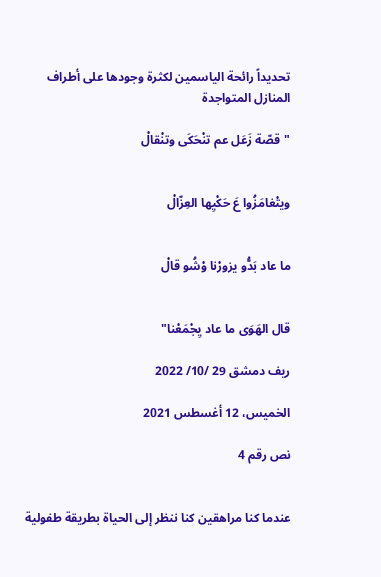تحديداً رائحة الياسمين لكثرة وجودها على أطراف المنازل المتواجدة

"قصّة زَعَل عم تنْحَكَى وتنْقالْ


ويتْغامَزُوا عَ حَكْيِها العِزّالْ


ما عاد بَدُّو يزورْنا وْشُو قالْ


قال الهَوَى ما عاد يِجْمَعْنا"

ريف دمشق 29 /10/ 2022

الخميس، 12 أغسطس 2021

نص رقم 4


عندما كنا مراهقين كنا ننظر إلى الحياة بطريقة طفولية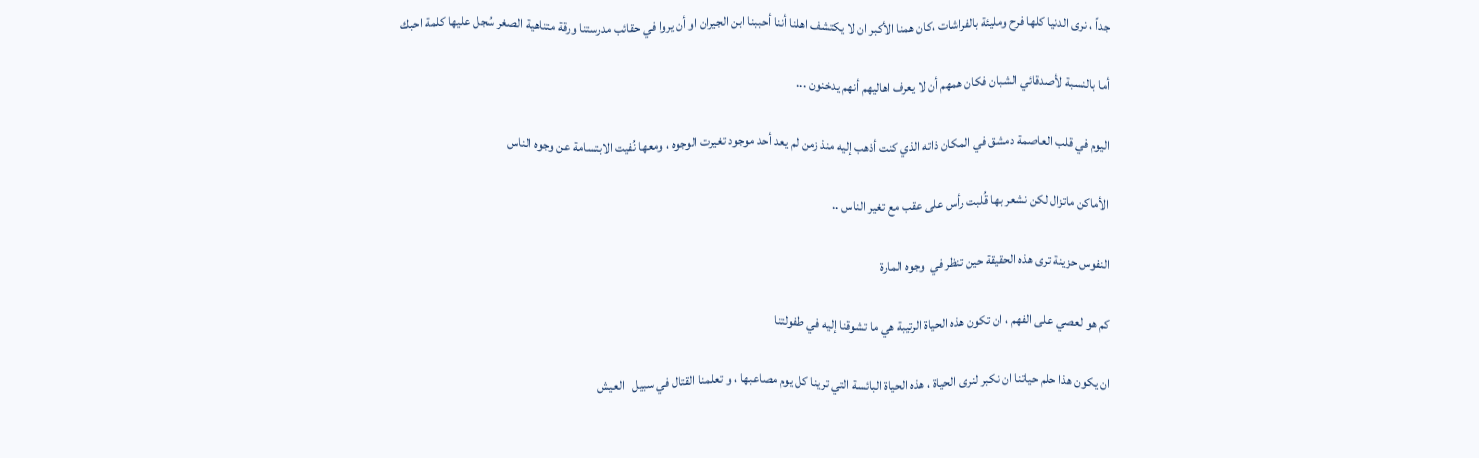جداً ، نرى الدنيا كلها فرح ومليئة بالفراشات ،كان همنا الأكبر ان لا يكتشف اهلنا أننا أحببنا ابن الجيران او أن يروا في حقائب مدرستنا ورقة متناهية الصغر سُجل عليها كلمة احبك

أما بالنسبة لأصدقائي الشبان فكان همهم أن لا يعرف اهاليهم أنهم يدخنون ...

اليوم في قلب العاصمة دمشق في المكان ذاته الذي كنت أذهب إليه منذ زمن لم يعد أحد موجود تغيرت الوجوه ، ومعها نُفيت الابتسامة عن وجوه الناس

الأماكن ماتزال لكن نشعر بها قُلبت رأس على عقب مع تغير الناس ..

النفوس حزينة ترى هذه الحقيقة حين تنظر في  وجوه المارة

كم هو لعصي على الفهم ، ان تكون هذه الحياة الرتيبة هي ما تشوقنا إليه في طفولتنا

ان يكون هذا حلم حياتنا ان نكبر لنرى الحياة ، هذه الحياة البائسة التي ترينا كل يوم مصاعبها ، و تعلمنا القتال في سبيل   العيش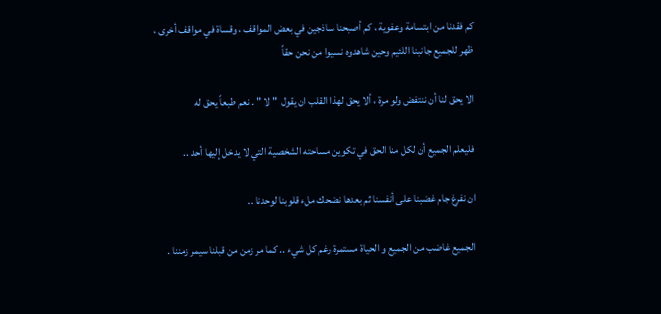كم فقدنا من ابتسامة وعفوية ، كم أصبحنا ساذجين في بعض المواقف ، وقساة في مواقف أخرى ، ظهر للجميع جانبنا اللئيم وحين شاهدوه نسيوا من نحن حقاً

الا يحق لنا أن ننتفض ولو مرة ، ألا يحق لهذا القلب ان يقول  " لا " . نعم طبعاً يحق له

فليعلم الجميع أن لكل منا الحق في تكوين مساحته الشخصية التي لا يدخل إليها أحد ..

ان نفرغ جام غضبنا على أنفسنا ثم بعدها نضحك ملء قلوبنا لوحدنا ..

الجميع غاضب من الجميع و الحياة مستمرة رغم كل شيء .. كما مر زمن من قبلنا سيمر زمننا .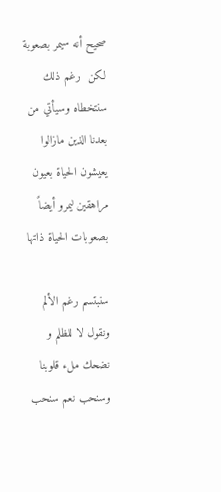صحيح أنه سيمر بصعوبة لكن  رغم ذلك سنتخطاه وسيأتي من بعدنا الذين مازالوا يعيشون الحياة بعيون مراهقين ليمرو أيضاً بصعوبات الحياة ذاتها

سنبتسم رغم الألم ونقول لا للظلم و نضحك ملء قلوبنا وسنحب نعم سنحب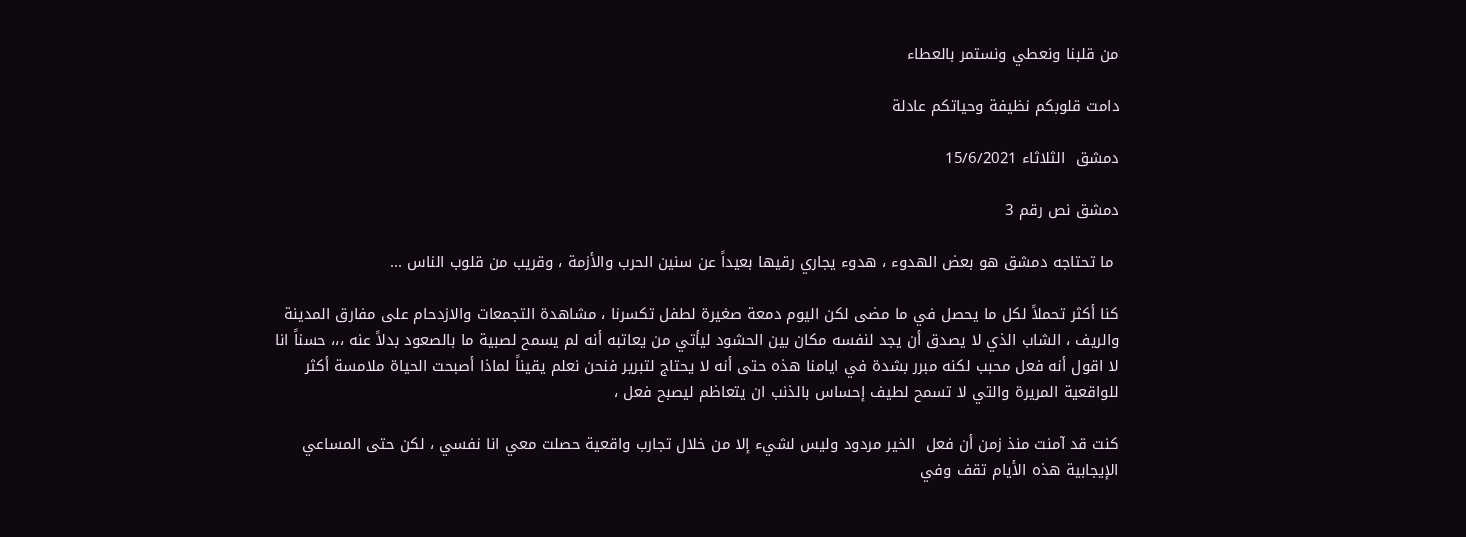من قلبنا ونعطي ونستمر بالعطاء

دامت قلوبكم نظيفة وحياتكم عادلة

دمشق  الثلاثاء 15/6/2021

دمشق نص رقم 3

 ما تحتاجه دمشق هو بعض الهدوء ، هدوء يجاري رقيها بعيداً عن سنين الحرب والأزمة ، وقريب من قلوب الناس ...

كنا أكثر تحملاً لكل ما يحصل في ما مضى لكن اليوم دمعة صغيرة لطفل تكسرنا ، مشاهدة التجمعات والازدحام على مفارق المدينة والريف ، الشاب الذي لا يصدق أن يجد لنفسه مكان بين الحشود ليأتي من يعاتبه أنه لم يسمح لصبية ما بالصعود بدلاً عنه ،،، حسناً انا لا اقول أنه فعل محبب لكنه مبرر بشدة في ايامنا هذه حتى أنه لا يحتاج لتبرير فنحن نعلم يقيناً لماذا أصبحت الحياة ملامسة أكثر للواقعية المريرة والتي لا تسمح لطيف إحساس بالذنب ان يتعاظم ليصبح فعل ،

كنت قد آمنت منذ زمن أن فعل  الخير مردود وليس لشيء إلا من خلال تجارب واقعية حصلت معي انا نفسي ، لكن حتى المساعي الإيجابية هذه الأيام تقف وفي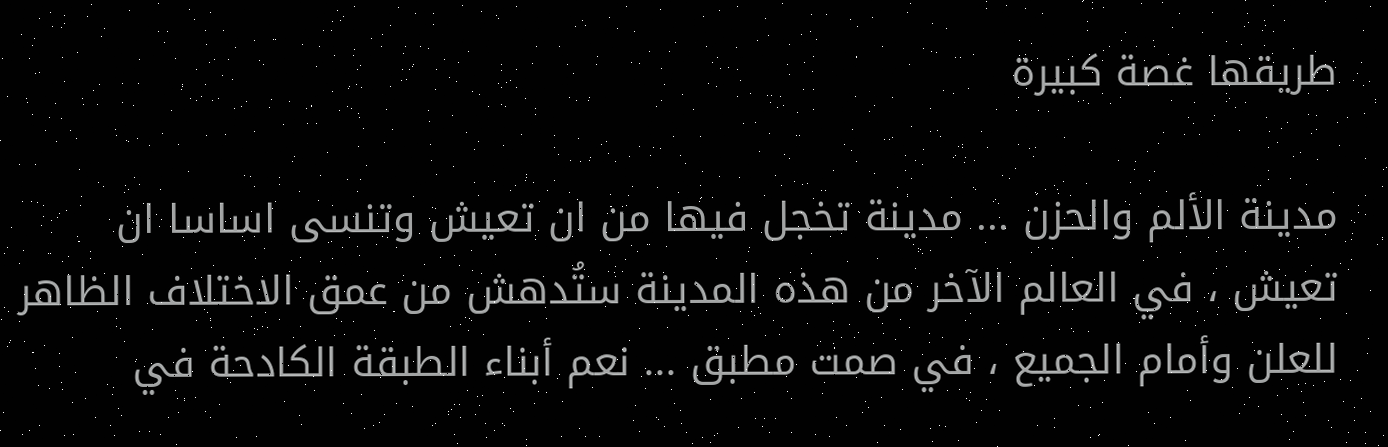طريقها غصة كبيرة

مدينة الألم والحزن ... مدينة تخجل فيها من ان تعيش وتنسى اساسا ان تعيش ، في العالم الآخر من هذه المدينة ستُدهش من عمق الاختلاف الظاهر للعلن وأمام الجميع ، في صمت مطبق ... نعم أبناء الطبقة الكادحة في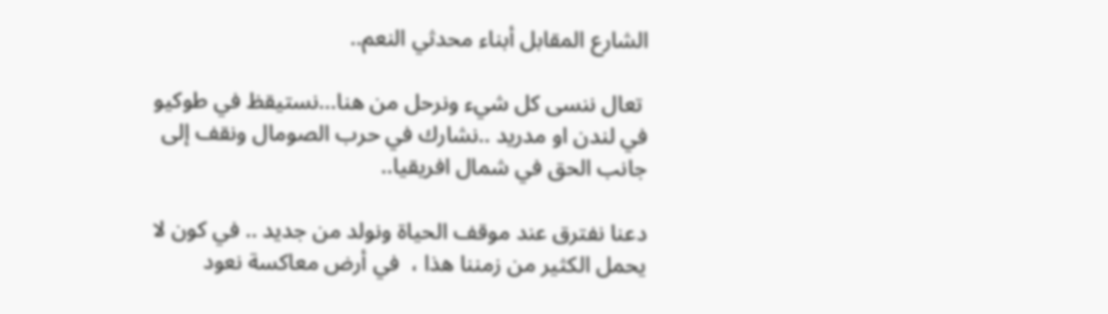الشارع المقابل أبناء محدثي النعم..

 تعال ننسى كل شيء ونرحل من هنا...نستيقظ في طوكيو في لندن او مدريد ..نشارك في حرب الصومال ونقف إلى جانب الحق في شمال افريقيا..

دعنا نفترق عند موقف الحياة ونولد من جديد .. في كون لا يحمل الكثير من زمننا هذا ،  في أرض معاكسة نعود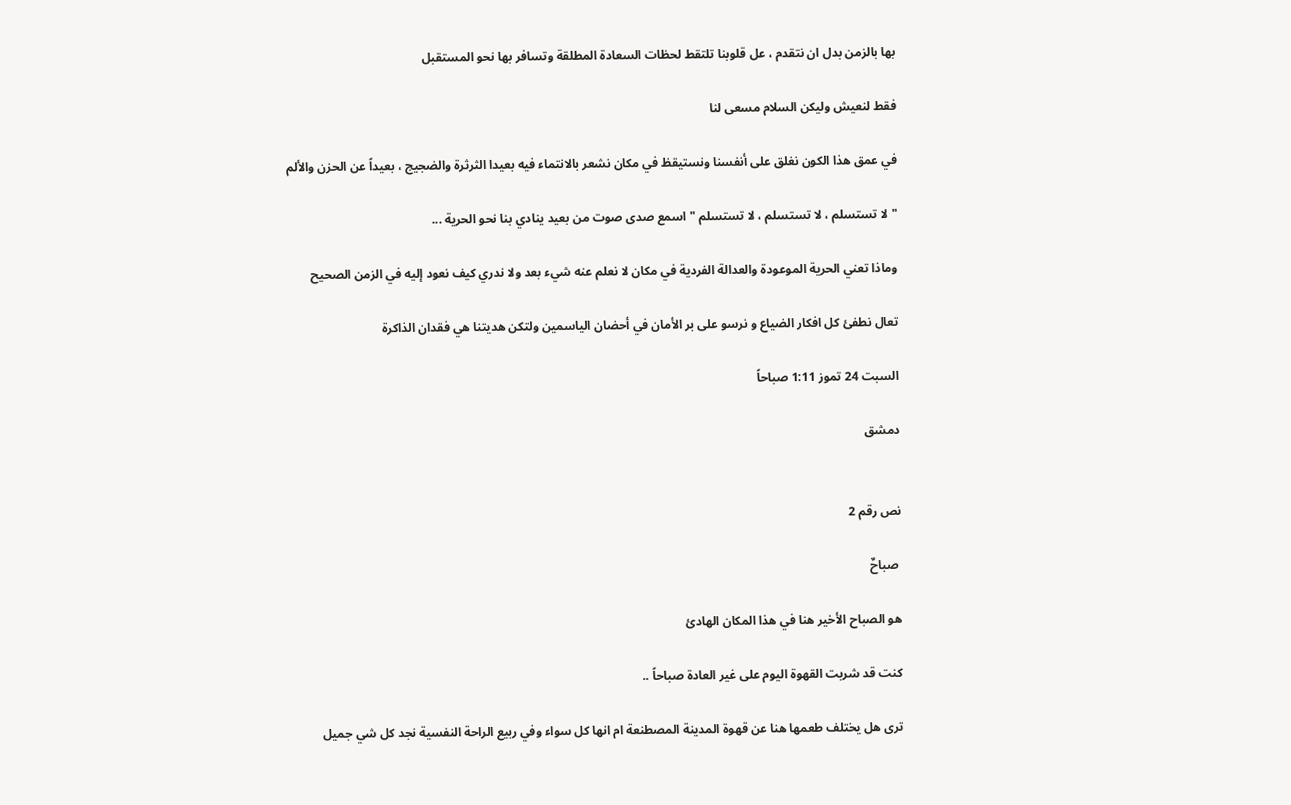بها بالزمن بدل ان نتقدم ، عل قلوبنا تلتقط لحظات السعادة المطلقة وتسافر بها نحو المستقبل

فقط لنعيش وليكن السلام مسعى لنا

في عمق هذا الكون نغلق على أنفسنا ونستيقظ في مكان نشعر بالانتماء فيه بعيدا الثرثرة والضجيج ، بعيداً عن الحزن والألم

" لا تستسلم ، لا تستسلم ، لا تستسلم " اسمع صدى صوت من بعيد ينادي بنا نحو الحرية ...

وماذا تعني الحرية الموعودة والعدالة الفردية في مكان لا نعلم عنه شيء بعد ولا ندري كيف نعود إليه في الزمن الصحيح

تعال نطفئ كل افكار الضياع و نرسو على بر الأمان في أحضان الياسمين ولتكن هديتنا هي فقدان الذاكرة

السبت 24 تموز 1:11 صباحاً

دمشق


نص رقم 2

 صباحٌ

هو الصباح الأخير هنا في هذا المكان الهادئ

كنت قد شربت القهوة اليوم على غير العادة صباحاً ..

ترى هل يختلف طعمها هنا عن قهوة المدينة المصطنعة ام انها كل سواء وفي ربيع الراحة النفسية نجد كل شي جميل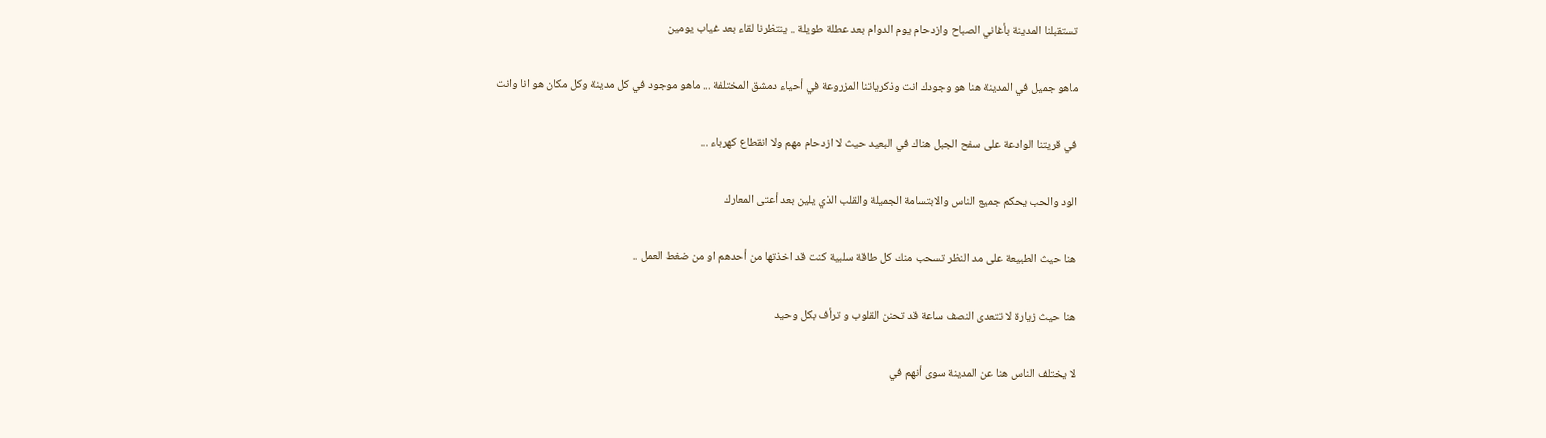تستقبلنا المدينة بأغاني الصباح وازدحام يوم الدوام بعد عطلة طويلة .. ينتظرنا لقاء بعد غياب يومين

ماهو جميل في المدينة هنا هو وجودك انت وذكرياتنا المزروعة في أحياء دمشق المختلفة ... ماهو موجود في كل مدينة وكل مكان هو انا وانت

في قريتنا الوادعة على سفح الجبل هناك في البعيد حيث لا ازدحام مهم ولا انقطاع كهرباء ...

الود والحب يحكم جميع الناس والابتسامة الجميلة والقلب الذي يلين بعد أعتى المعارك

هنا حيث الطبيعة على مد النظر تسحب منك كل طاقة سلبية كنت قد اخذتها من أحدهم او من ضغط العمل ..

هنا حيث زيارة لا تتعدى النصف ساعة قد تحنن القلوب و ترأف بكل وحيد

لا يختلف الناس هنا عن المدينة سوى أنهم في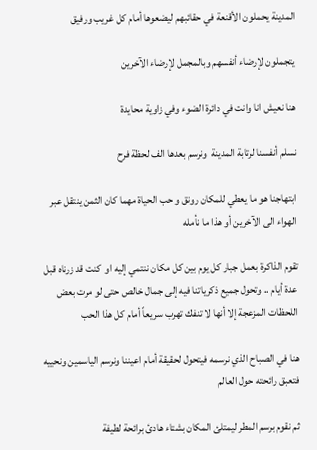المدينة يحملون الأقنعة في حقائبهم ليضعوها أمام كل غريب ورفيق

يتجملون لإرضاء أنفسهم وبالمجمل لإرضاء الآخرين

هنا نعيش انا وانت في دائرة الضوء وفي زاوية محايدة

نسلم أنفسنا لرتابة المدينة  ونرسم بعدها الف لحظة فرح

ابتهاجنا هو ما يعطي للمكان رونق و حب الحياة مهما كان الثمن ينتقل عبر الهواء الى الآخرين أو هذا ما نأمله

تقوم الذاكرة بعمل جبار كل يوم بين كل مكان ننتمي إليه او  كنت قد زرناه قبل عدة أيام .. وتحول جميع ذكرياتنا فيه إلى جمال خالص حتى لو مرت بعض اللحظات المزعجة إلا أنها لا تنفك تهرب سريعاً أمام كل هذا الحب

هنا في الصباح الذي نرسمه فيتحول لحقيقة أمام اعيننا ونرسم الياسمين ونحييه فتعبق رائحته حول العالم

ثم نقوم برسم المطر ليمتلئ المكان بشتاء هادئ برائحة لطيفة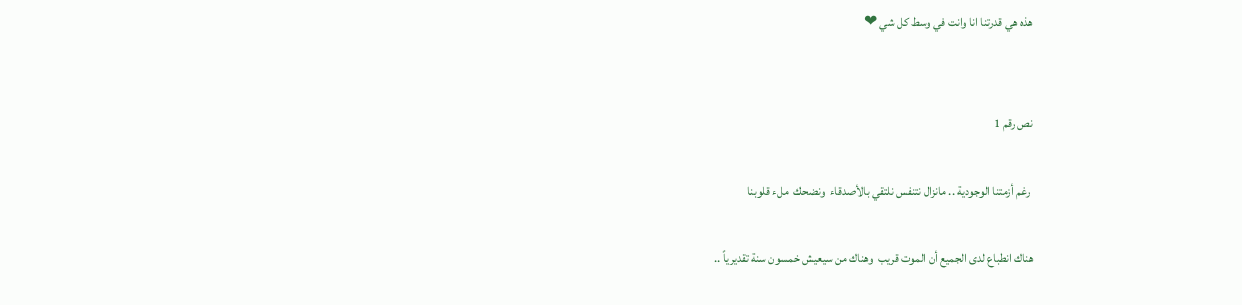هذه هي قدرتنا انا وانت في وسط كل شي ❤


نص رقم 1

 رغم أزمتنا الوجودية .. مانزال نتنفس نلتقي بالأصدقاء  ونضحك  ملء قلوبنا

هناك انطباع لدى الجميع أن الموت قريب  وهناك من سيعيش خمسون سنة تقديرياً ..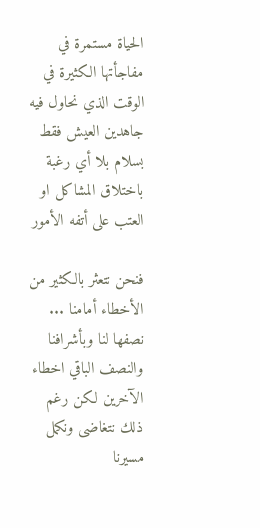الحياة مستمرة في مفاجأتها الكثيرة في الوقت الذي نحاول فيه جاهدين العيش فقط بسلام بلا أي رغبة باختلاق المشاكل او العتب على أتفه الأمور

فنحن نتعثر بالكثير من الأخطاء أمامنا ... نصفها لنا وبأشرافنا والنصف الباقي اخطاء الآخرين لكن رغم ذلك نتغاضى ونكمل مسيرنا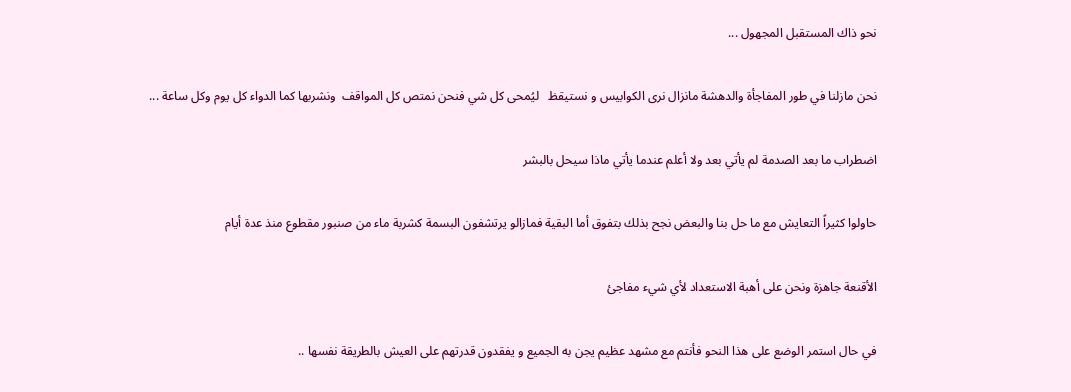نحو ذاك المستقبل المجهول ...

نحن مازلنا في طور المفاجأة والدهشة مانزال نرى الكوابيس و نستيقظ   ليُمحى كل شي فنحن نمتص كل المواقف  ونشربها كما الدواء كل يوم وكل ساعة ...

اضطراب ما بعد الصدمة لم يأتي بعد ولا أعلم عندما يأتي ماذا سيحل بالبشر

حاولوا كثيراً التعايش مع ما حل بنا والبعض نجح بذلك بتفوق أما البقية فمازالو يرتشفون البسمة كشربة ماء من صنبور مقطوع منذ عدة أيام

الأقنعة جاهزة ونحن على أهبة الاستعداد لأي شيء مفاجئ

في حال استمر الوضع على هذا النحو فأنتم مع مشهد عظيم يجن به الجميع و يفقدون قدرتهم على العيش بالطريقة نفسها ..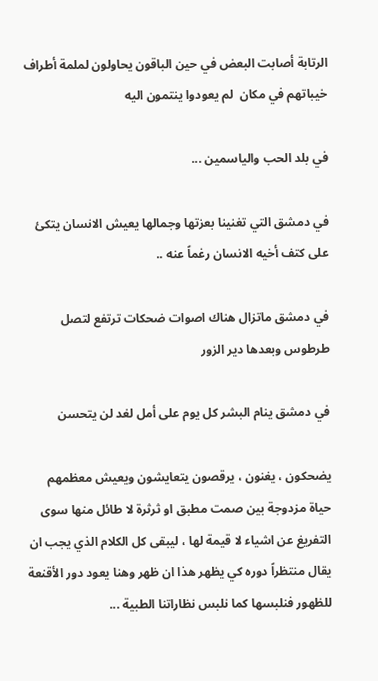الرتابة أصابت البعض في حين الباقون يحاولون لملمة أطراف خيباتهم في مكان  لم يعودوا ينتمون اليه

في بلد الحب والياسمين ...

في دمشق التي تغنينا بعزتها وجمالها يعيش الانسان يتكئ على كتف أخيه الانسان رغماً عنه ..

في دمشق ماتزال هناك اصوات ضحكات ترتفع لتصل طرطوس وبعدها دير الزور

في دمشق ينام البشر كل يوم على أمل لغد لن يتحسن

يضحكون ، يغنون ، يرقصون يتعايشون ويعيش معظمهم حياة مزدوجة بين صمت مطبق او ثرثرة لا طائل منها سوى التفريغ عن اشياء لا قيمة لها ، ليبقى كل الكلام الذي يجب ان يقال منتظراً دوره كي يظهر هذا ان ظهر وهنا يعود دور الأقنعة للظهور فنلبسها كما نلبس نظاراتنا الطبية ...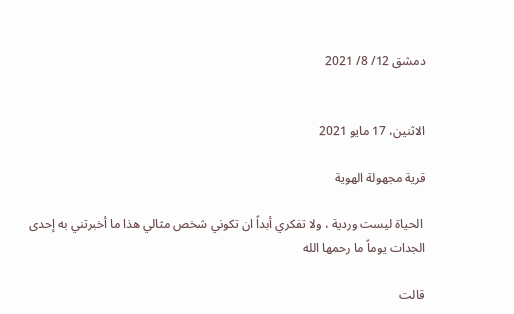دمشق 12/ 8/ 2021


الاثنين، 17 مايو 2021

قرية مجهولة الهوية

 الحياة ليست وردية ، ولا تفكري أبداً ان تكوني شخص مثالي هذا ما أخبرتني به إحدى الجدات يوماً ما رحمها الله

قالت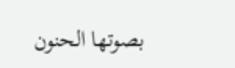بصوتها الحنون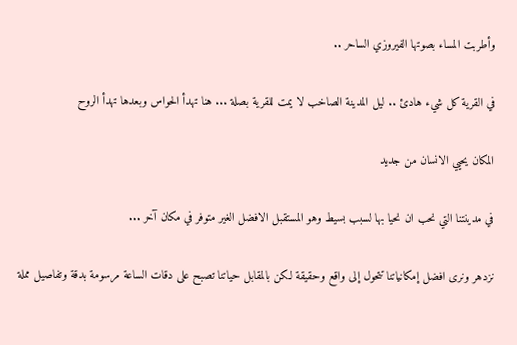وأطربت المساء بصوتها الفيروزي الساحر ..

في القرية كل شيء هادئ .. ليل المدينة الصاخب لا يمت للقرية بصلة ... هنا تهدأ الحواس وبعدها تهدأ الروح

المكان يحيي الانسان من جديد

في مدينتنا التي نحب ان نحيا بها لسبب بسيط وهو المستقبل الافضل الغير متوفر في مكان آخر ...

نزدهر ونرى افضل إمكانياتنا تتحول إلى واقع وحقيقة لكن بالمقابل حياتنا تصبح على دقات الساعة مرسومة بدقة وتفاصيل مملة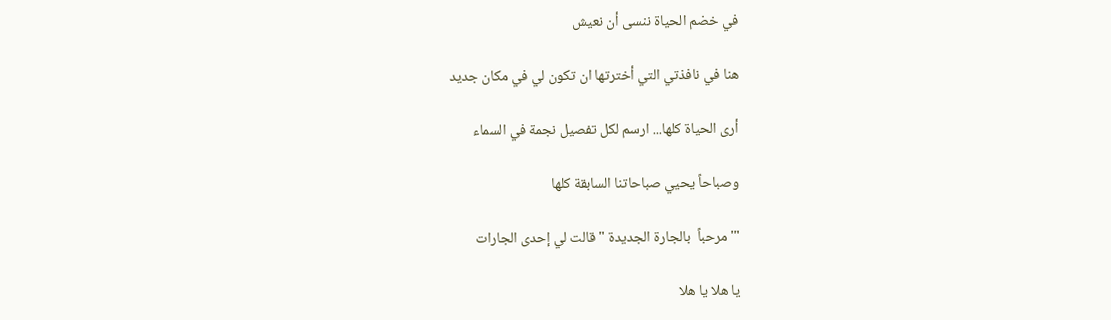في خضم الحياة ننسى أن نعيش

هنا في نافذتي التي أخترتها ان تكون لي في مكان جديد

أرى الحياة كلها... ارسم لكل تفصيل نجمة في السماء

وصباحاً يحيي صباحاتنا السابقة كلها

"'مرحباً  بالجارة الجديدة " قالت لي إحدى الجارات

يا هلا يا هلا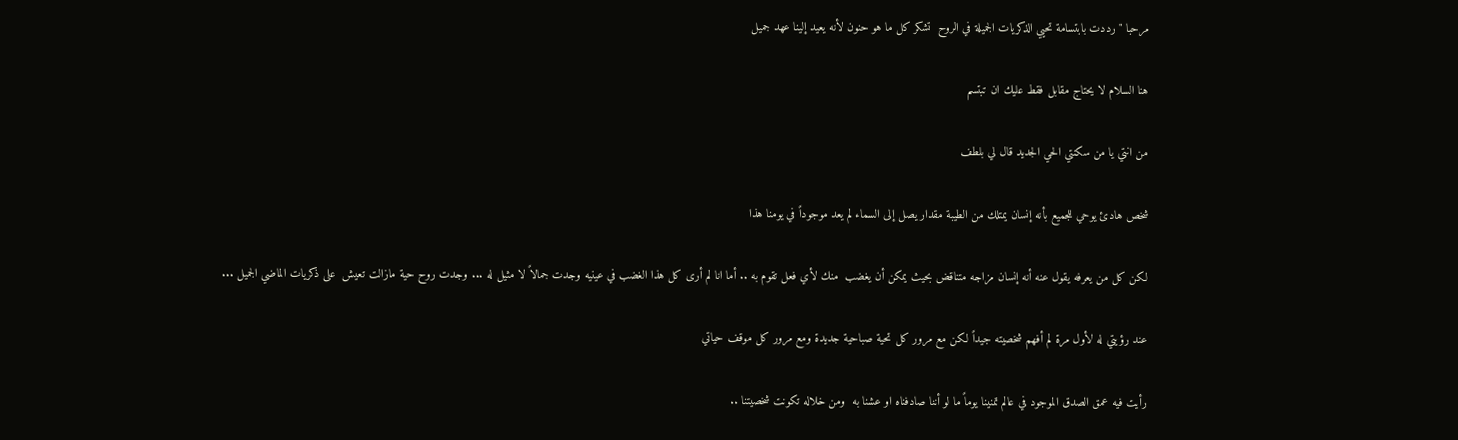مرحبا "رددت بابتسامة تحيي الذكريات الجميلة في الروح  تشكر كل ما هو حنون لأنه يعيد إلينا عهد جميل

هنا السلام لا يحتاج مقابل فقط عليك ان تبتسم

من انتي يا من سكنتي الحي الجديد قال لي بلطف

شخص هادئ يوحي للجميع بأنه إنسان يمتلك من الطيبة مقدار يصل إلى السماء لم يعد موجوداً في يومنا هذا

لكن كل من يعرفه يقول عنه أنه إنسان مزاجه متناقض بحيث يمكن أن يغضب  منك لأي فعل تقوم به .. أما انا لم أرى كل هذا الغضب في عينيه وجدت جمالاً لا مثيل له ... وجدت روح حية مازالت تعيش  على ذكريات الماضي الجميل ...

عند رؤيتي له لأول مرة لم أفهم شخصيته جيداً لكن مع مرور كل تحية صباحية جديدة ومع مرور كل موقف حياتي

رأيت فيه عمق الصدق الموجود في عالم تمنينا يوماً ما لو أننا صادفناه او عشنا به  ومن خلاله تكونت شخصيتنا ..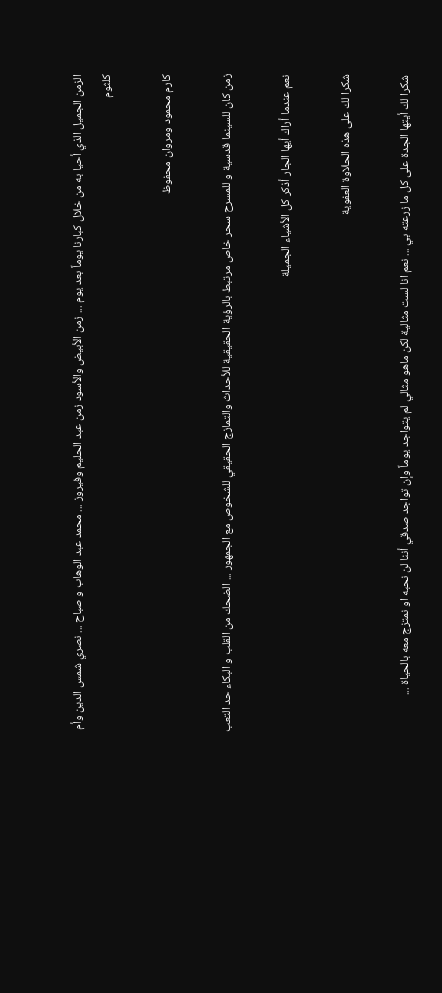الزمن الجميل الذي أحيا به من خلال كبارنا يوماً بعد يوم ... زمن الأبيض والأسود زمن عبد الحليم وفيروز ... محمد عبد الوهاب و صباح ... نصري شمس الدين وأم كلثوم

كارم محمود ومروان محفوظ

زمن كان للسينما قدسية و للمسرح سحر خاص مرتبط بالرؤية الحقيقية للأحداث والتمازج الحقيقي للشخوص مع الجمهور ... الضحك من القلب و البكاء حد التعب

نعم عندما أراك أيها الجار أذكر كل الأشياء الجميلة

شكرا لك على هذه الحلاوة العفوية

شكرا لك أيتها الجدة على كل ما زرعته بي ... نعم انا لست مثالية لكن ماهو مثالي لم يتواجد يوماً وإن تواجد صدقي أننا لن نحبه او نمتزج معه بالحياة ...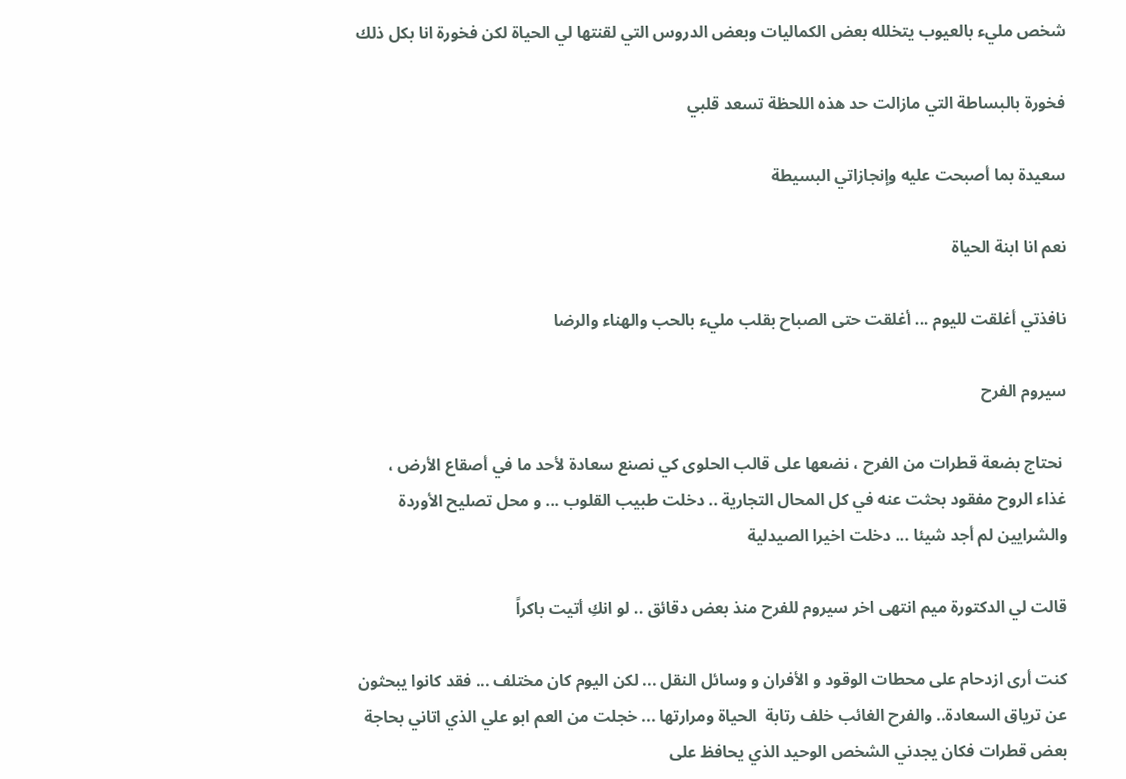شخص مليء بالعيوب يتخلله بعض الكماليات وبعض الدروس التي لقنتها لي الحياة لكن فخورة انا بكل ذلك

فخورة بالبساطة التي مازالت حد هذه اللحظة تسعد قلبي

سعيدة بما أصبحت عليه وإنجازاتي البسيطة

نعم انا ابنة الحياة

نافذتي أغلقت لليوم ... أغلقت حتى الصباح بقلب مليء بالحب والهناء والرضا

سيروم الفرح

 نحتاج بضعة قطرات من الفرح ، نضعها على قالب الحلوى كي نصنع سعادة لأحد ما في أصقاع الأرض ، غذاء الروح مفقود بحثت عنه في كل المحال التجارية .. دخلت طبيب القلوب ... و محل تصليح الأوردة والشرايين لم أجد شيئا ... دخلت اخيرا الصيدلية

قالت لي الدكتورة ميم انتهى اخر سيروم للفرح منذ بعض دقائق .. لو انكِ أتيت باكراً

كنت أرى ازدحام على محطات الوقود و الأفران و وسائل النقل ... لكن اليوم كان مختلف ... فقد كانوا يبحثون عن ترياق السعادة.. والفرح الغائب خلف رتابة  الحياة ومرارتها ... خجلت من العم ابو علي الذي اتاني بحاجة بعض قطرات فكان يجدني الشخص الوحيد الذي يحافظ على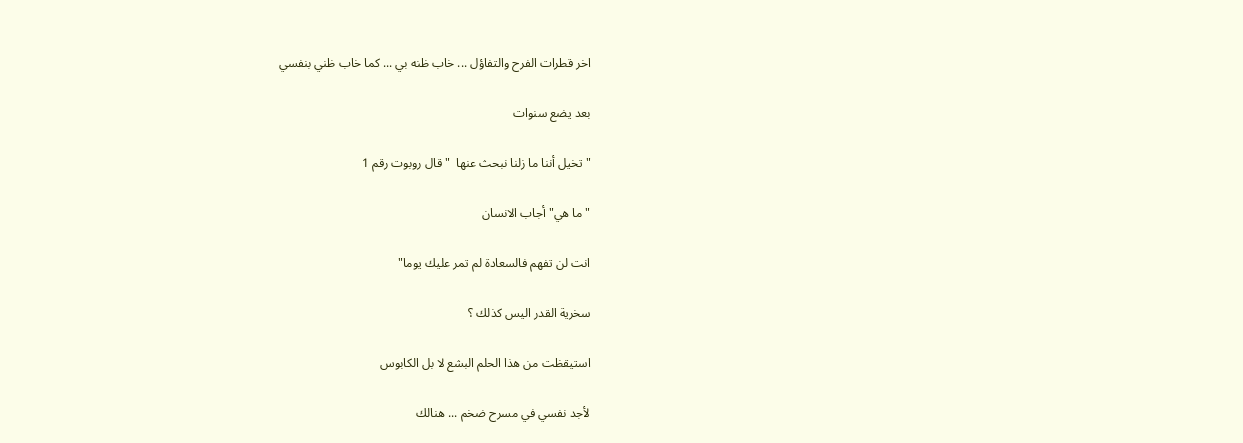اخر قطرات الفرح والتفاؤل ... خاب ظنه بي ... كما خاب ظني بنفسي

بعد يضع سنوات

"تخيل أننا ما زلنا نبحث عنها  "قال روبوت رقم 1

"ما هي" أجاب الانسان

انت لن تفهم فالسعادة لم تمر عليك يوما"

سخرية القدر اليس كذلك ؟

استيقظت من هذا الحلم البشع لا بل الكابوس

لأجد نفسي في مسرح ضخم ... هنالك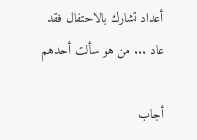أعداد تشارك بالاحتفال فقد عاد ... من هو سألت أحدهم

أجاب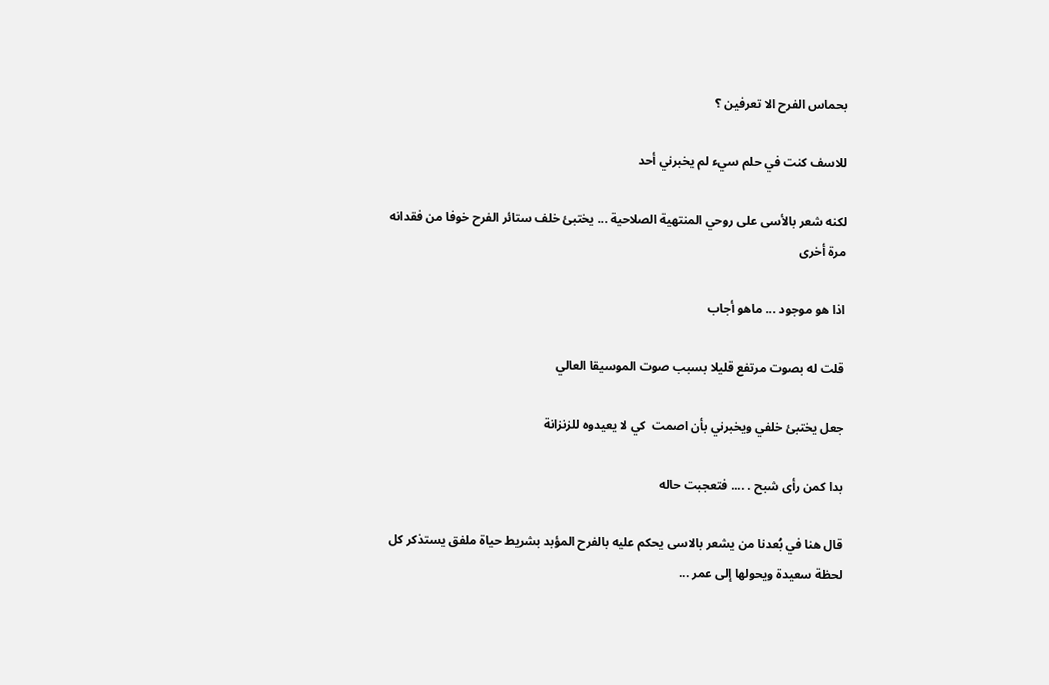بحماس الفرح الا تعرفين ؟

للاسف كنت في حلم سيء لم يخبرني أحد

لكنه شعر بالأسى على روحي المنتهية الصلاحية ... يختبئ خلف ستائر الفرح خوفا من فقدانه مرة أخرى

اذا هو موجود ... ماهو أجاب

قلت له بصوت مرتفع قليلا بسبب صوت الموسيقا العالي

جعل يختبئ خلفي ويخبرني بأن اصمت  كي لا يعيدوه للزنزانة

بدا كمن رأى شبح . .... فتعجبت حاله

قال هنا في بُعدنا من يشعر بالاسى يحكم عليه بالفرح المؤبد بشريط حياة ملفق يستذكر كل لحظة سعيدة ويحولها إلى عمر ...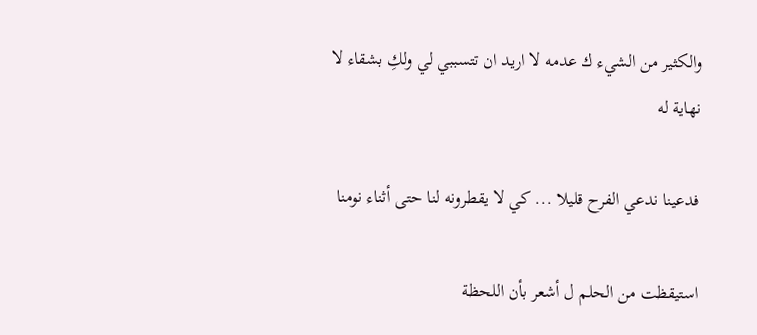والكثير من الشيء ك عدمه لا اريد ان تتسببي لي ولكِ بشقاء لا نهاية له

فدعينا ندعي الفرح قليلا ... كي لا يقطرونه لنا حتى أثناء نومنا

استيقظت من الحلم ل أشعر بأن اللحظة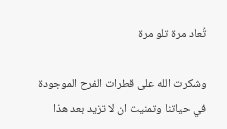تُعاد مرة تلو مرة

وشكرت الله على قطرات الفرح الموجودة في حياتنا وتمنيت ان لا تزيد بعد هذا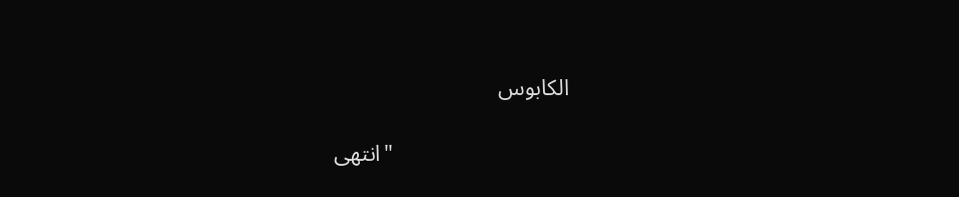الكابوس

                               "انتهى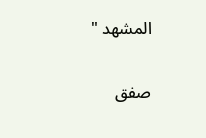المشهد "

صفق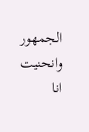الجمهور وانحنيت انا